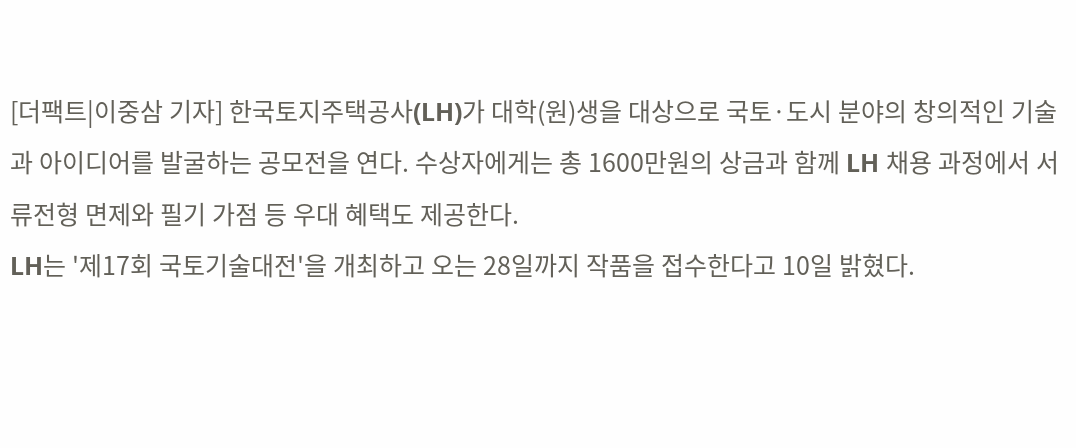[더팩트|이중삼 기자] 한국토지주택공사(LH)가 대학(원)생을 대상으로 국토·도시 분야의 창의적인 기술과 아이디어를 발굴하는 공모전을 연다. 수상자에게는 총 1600만원의 상금과 함께 LH 채용 과정에서 서류전형 면제와 필기 가점 등 우대 혜택도 제공한다.
LH는 '제17회 국토기술대전'을 개최하고 오는 28일까지 작품을 접수한다고 10일 밝혔다.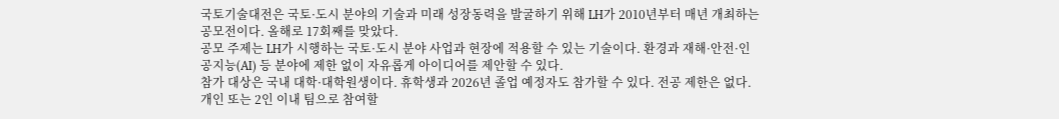국토기술대전은 국토·도시 분야의 기술과 미래 성장동력을 발굴하기 위해 LH가 2010년부터 매년 개최하는 공모전이다. 올해로 17회째를 맞았다.
공모 주제는 LH가 시행하는 국토·도시 분야 사업과 현장에 적용할 수 있는 기술이다. 환경과 재해·안전·인공지능(AI) 등 분야에 제한 없이 자유롭게 아이디어를 제안할 수 있다.
참가 대상은 국내 대학·대학원생이다. 휴학생과 2026년 졸업 예정자도 참가할 수 있다. 전공 제한은 없다. 개인 또는 2인 이내 팀으로 참여할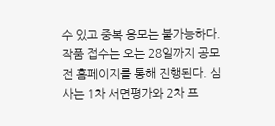수 있고 중복 응모는 불가능하다.
작품 접수는 오는 28일까지 공모전 홈페이지를 통해 진행된다. 심사는 1차 서면평가와 2차 프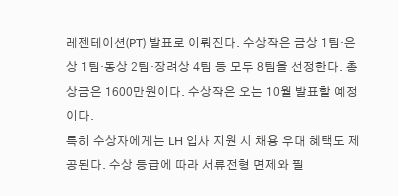레젠테이션(PT) 발표로 이뤄진다. 수상작은 금상 1팀·은상 1팀·동상 2팀·장려상 4팀 등 모두 8팀을 선정한다. 총상금은 1600만원이다. 수상작은 오는 10월 발표할 예정이다.
특히 수상자에게는 LH 입사 지원 시 채용 우대 혜택도 제공된다. 수상 등급에 따라 서류전형 면제와 필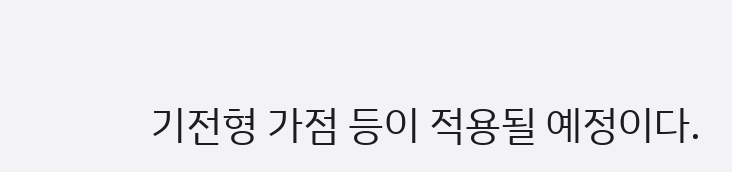기전형 가점 등이 적용될 예정이다.